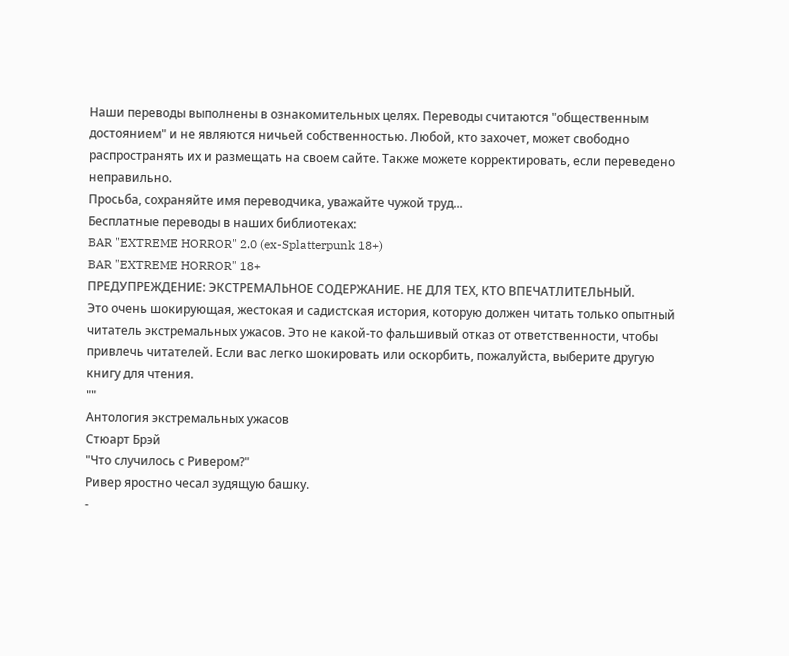Наши переводы выполнены в ознакомительных целях. Переводы считаются "общественным достоянием" и не являются ничьей собственностью. Любой, кто захочет, может свободно распространять их и размещать на своем сайте. Также можете корректировать, если переведено неправильно.
Просьба, сохраняйте имя переводчика, уважайте чужой труд...
Бесплатные переводы в наших библиотеках:
BAR "EXTREME HORROR" 2.0 (ex-Splatterpunk 18+)
BAR "EXTREME HORROR" 18+
ПРЕДУПРЕЖДЕНИЕ: ЭКСТРЕМАЛЬНОЕ СОДЕРЖАНИЕ. НЕ ДЛЯ ТЕХ, КТО ВПЕЧАТЛИТЕЛЬНЫЙ.
Это очень шокирующая, жестокая и садистская история, которую должен читать только опытный читатель экстремальных ужасов. Это не какой-то фальшивый отказ от ответственности, чтобы привлечь читателей. Если вас легко шокировать или оскорбить, пожалуйста, выберите другую книгу для чтения.
""
Антология экстремальных ужасов
Стюарт Брэй
"Что случилось с Ривером?"
Ривер яростно чесал зудящую башку.
-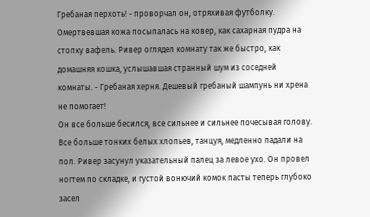Гребаная перхоть! - проворчал он, отряхивая футболку. Омертвевшая кожа посыпалась на ковер, как сахарная пудра на стопку вафель. Ривер оглядел комнату так же быстро, как домашняя кошка, услышавшая странный шум из соседней комнаты. - Гребаная херня. Дешевый гребаный шампунь ни хрена не помогает!
Он все больше бесился, все сильнее и сильнее почесывая голову. Все больше тонких белых хлопьев, танцуя, медленно падали на пол. Ривер засунул указательный палец за левое ухо. Он провел ногтем по складке, и густой вонючий комок пасты теперь глубоко засел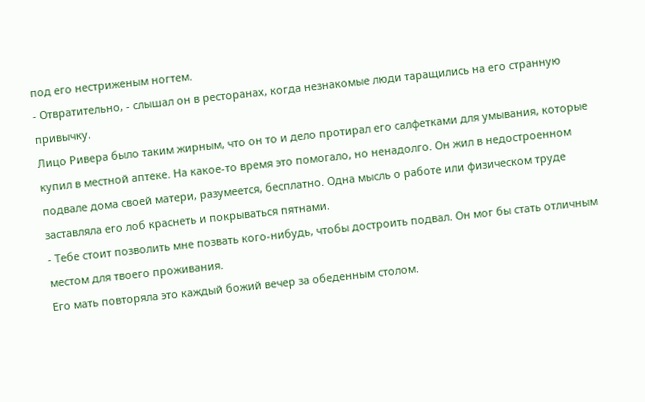под его нестриженым ногтем.
- Отвратительно, - слышал он в ресторанах, когда незнакомые люди таращились на его странную привычку.
Лицо Ривера было таким жирным, что он то и дело протирал его салфетками для умывания, которые купил в местной аптеке. На какое-то время это помогало, но ненадолго. Он жил в недостроенном подвале дома своей матери, разумеется, бесплатно. Одна мысль о работе или физическом труде заставляла его лоб краснеть и покрываться пятнами.
- Тебе стоит позволить мне позвать кого-нибудь, чтобы достроить подвал. Он мог бы стать отличным местом для твоего проживания.
Его мать повторяла это каждый божий вечер за обеденным столом.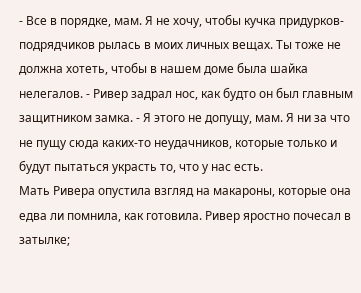- Все в порядке, мам. Я не хочу, чтобы кучка придурков-подрядчиков рылась в моих личных вещах. Ты тоже не должна хотеть, чтобы в нашем доме была шайка нелегалов. - Ривер задрал нос, как будто он был главным защитником замка. - Я этого не допущу, мам. Я ни за что не пущу сюда каких-то неудачников, которые только и будут пытаться украсть то, что у нас есть.
Мать Риверa опустила взгляд на макароны, которые она едва ли помнила, как готовила. Ривер яростно почесал в затылке;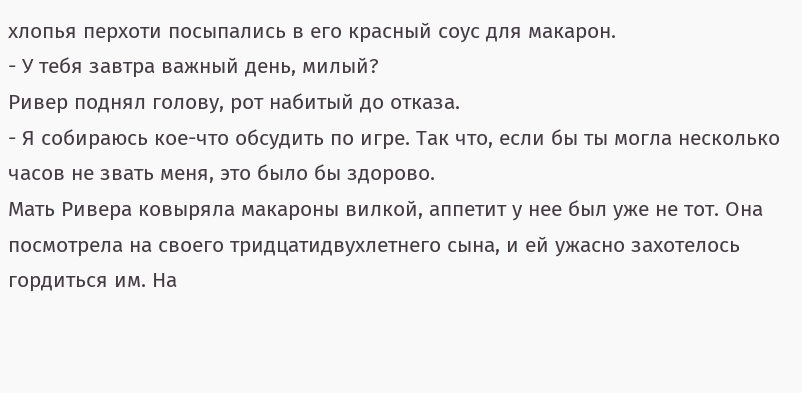хлопья перхоти посыпались в его красный соус для макарон.
- У тебя завтра важный день, милый?
Ривер поднял голову, рот набитый до отказа.
- Я собираюсь кое-что обсудить по игре. Так что, если бы ты могла несколько часов не звaть меня, это было бы здорово.
Мать Ривера ковыряла макароны вилкой, аппетит у нее был уже не тот. Она посмотрела на своего тридцатидвухлетнего сына, и ей ужасно захотелось гордиться им. На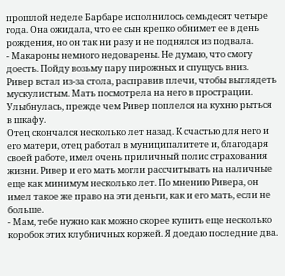прошлой неделе Барбаре исполнилось семьдесят четыре года. Она ожидала, что ее сын крепко обнимет ее в день рождения, но он так ни разу и не поднялся из подвала.
- Макароны немного недоварены. Не думаю, что смогу доесть. Пойду возьму пару пирожных и спущусь вниз.
Ривер встал из-за стола, расправив плечи, чтобы выглядеть мускулистым. Мать посмотрела на него в прострации. Улыбнулась, прежде чем Ривер поплелся на кухню рыться в шкафу.
Отец скончался несколько лет назад. К счастью для него и его матери, отец работал в муниципалитете и, благодаря своей работе, имел очень приличный полис страхования жизни. Ривер и его мать могли рассчитывать на наличные еще как минимум несколько лет. По мнению Ривера, он имел такое же право на эти деньги, как и его мать, если не больше.
- Мам, тебе нужно как можно скорее купить еще несколько коробок этих клубничных коржей. Я доедаю последние двa.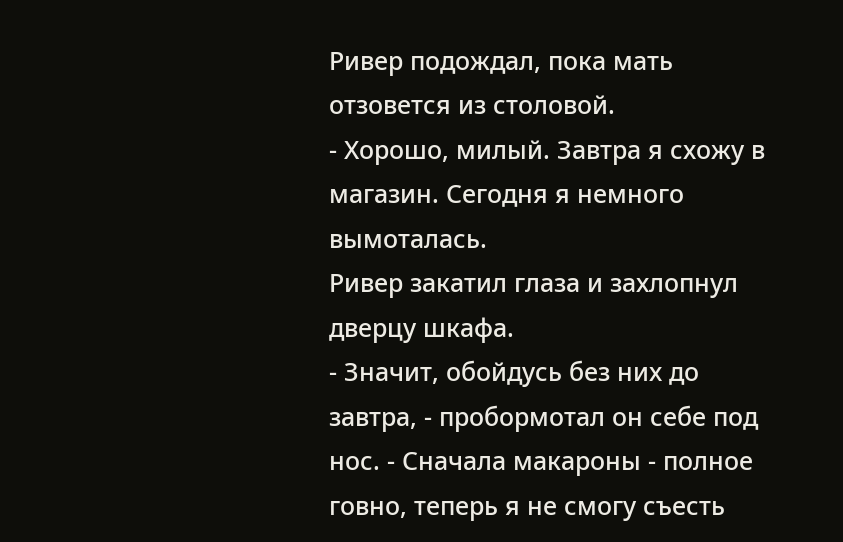Ривер подождал, пока мать отзовется из столовой.
- Хорошо, милый. Завтра я схожу в магазин. Сегодня я немного вымоталась.
Ривер закатил глаза и захлопнул дверцу шкафа.
- Значит, обойдусь без них до завтра, - пробормотал он себе под нос. - Сначала макароны - полное говно, теперь я не смогу съесть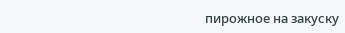пирожное на закуску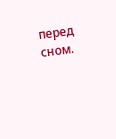перед сном.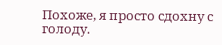Похоже, я просто сдохну с голоду.